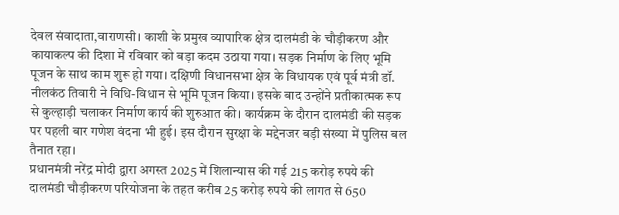देवल संवादाता,वाराणसी। काशी के प्रमुख व्यापारिक क्षेत्र दालमंडी के चौड़ीकरण और कायाकल्प की दिशा में रविवार को बड़ा कदम उठाया गया। सड़क निर्माण के लिए भूमि पूजन के साथ काम शुरू हो गया। दक्षिणी विधानसभा क्षेत्र के विधायक एवं पूर्व मंत्री डॉ. नीलकंठ तिवारी ने विधि-विधान से भूमि पूजन किया। इसके बाद उन्होंने प्रतीकात्मक रूप से कुल्हाड़ी चलाकर निर्माण कार्य की शुरुआत की। कार्यक्रम के दौरान दालमंडी की सड़क पर पहली बार गणेश वंदना भी हुई। इस दौरान सुरक्षा के मद्देनजर बड़ी संख्या में पुलिस बल तैनात रहा।
प्रधानमंत्री नरेंद्र मोदी द्वारा अगस्त 2025 में शिलान्यास की गई 215 करोड़ रुपये की दालमंडी चौड़ीकरण परियोजना के तहत करीब 25 करोड़ रुपये की लागत से 650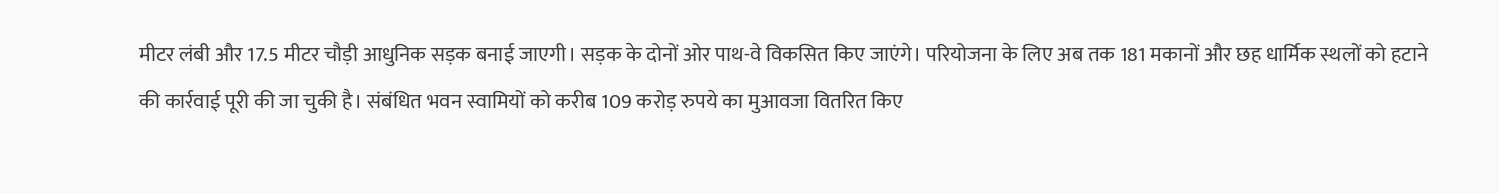मीटर लंबी और 17.5 मीटर चौड़ी आधुनिक सड़क बनाई जाएगी। सड़क के दोनों ओर पाथ-वे विकसित किए जाएंगे। परियोजना के लिए अब तक 181 मकानों और छह धार्मिक स्थलों को हटाने की कार्रवाई पूरी की जा चुकी है। संबंधित भवन स्वामियों को करीब 109 करोड़ रुपये का मुआवजा वितरित किए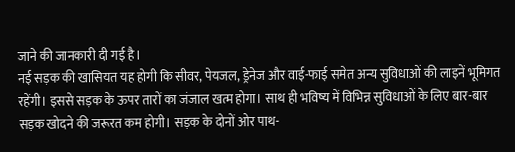जाने की जानकारी दी गई है।
नई सड़क की खासियत यह होगी कि सीवर, पेयजल, ड्रेनेज और वाई-फाई समेत अन्य सुविधाओं की लाइनें भूमिगत रहेंगी। इससे सड़क के ऊपर तारों का जंजाल खत्म होगा। साथ ही भविष्य में विभिन्न सुविधाओं के लिए बार-बार सड़क खोदने की जरूरत कम होगी। सड़क के दोनों ओर पाथ-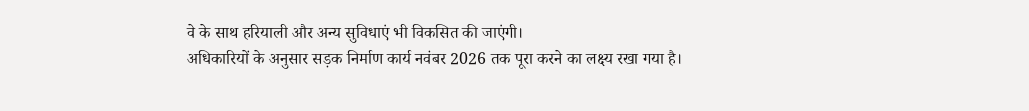वे के साथ हरियाली और अन्य सुविधाएं भी विकसित की जाएंगी।
अधिकारियों के अनुसार सड़क निर्माण कार्य नवंबर 2026 तक पूरा करने का लक्ष्य रखा गया है।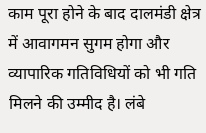काम पूरा होने के बाद दालमंडी क्षेत्र में आवागमन सुगम होगा और व्यापारिक गतिविधियों को भी गति मिलने की उम्मीद है। लंबे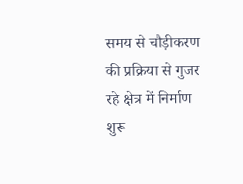समय से चौड़ीकरण की प्रक्रिया से गुजर रहे क्षेत्र में निर्माण शुरू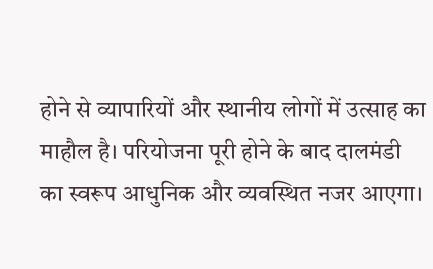होने से व्यापारियों और स्थानीय लोगों में उत्साह का माहौल है। परियोजना पूरी होने के बाद दालमंडी का स्वरूप आधुनिक और व्यवस्थित नजर आएगा।